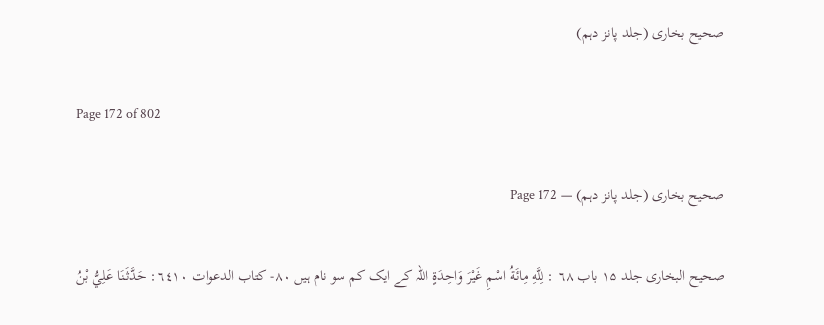صحیح بخاری (جلد پانز دہم)

Page 172 of 802

صحیح بخاری (جلد پانز دہم) — Page 172

صحیح البخاری جلد ۱۵ باب ٦٨ : لِلَّهِ مِائَةُ اسْمِ غَيْرَ وَاحِدَةٍ اللہ کے ایک کم سو نام ہیں ۸۰- كتاب الدعوات ٦٤١٠: حَدَّثَنَا عَلِيُّ بْنُ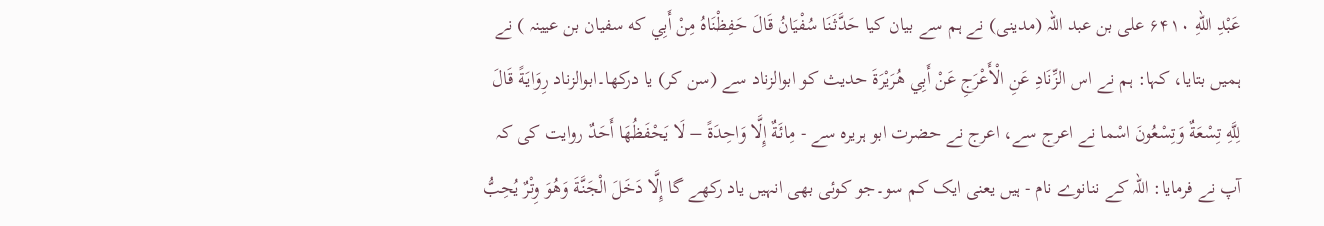عَبْدِ اللهِ ۶۴۱۰ علی بن عبد اللہ (مدینی) نے ہم سے بیان کیا حَدَّثَنَا سُفْيَانُ قَالَ حَفِظْنَاهُ مِنْ أَبِي که سفیان بن عیینہ ) نے ہمیں بتایا، کہا: ہم نے اس الزِّنَادِ عَنِ الْأَعْرَجِ عَنْ أَبِي هُرَيْرَةَ حدیث کو ابوالزناد سے (سن کر) یا درکھا۔ابوالزناد رِوَايَةً قَالَ لِلَّهِ تِسْعَةٌ وَتِسْعُونَ اسْما نے اعرج سے، اعرج نے حضرت ابو ہریرہ سے - مِائَةٌ إِلَّا وَاحِدَةً – لَا يَحْفَظُهَا أَحَدٌ روایت کی کہ آپ نے فرمایا: اللہ کے ننانوے نام - ہیں یعنی ایک کم سو۔جو کوئی بھی انہیں یاد رکھے گا إِلَّا دَخَلَ الْجَنَّةَ وَهُوَ وِتْرٌ يُحِبُّ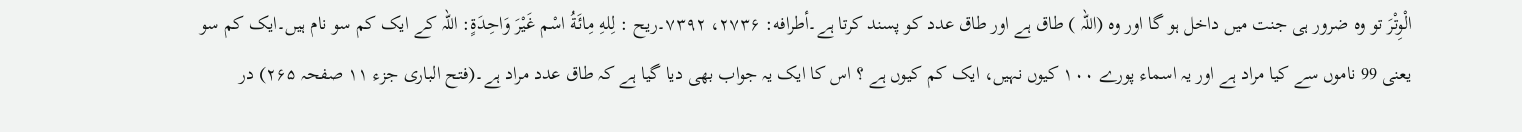الْوِتْرَ تو وہ ضرور ہی جنت میں داخل ہو گا اور وہ (اللہ ) طاق ہے اور طاق عدد کو پسند کرتا ہے۔أطرافه: ۲۷۳۶، ۷۳۹۲۔ریح : لِلهِ مِائَةُ اسْم غَيْرَ وَاحِدَةٍ: اللہ کے ایک کم سو نام ہیں۔ایک کم سو یعنی 99 ناموں سے کیا مراد ہے اور یہ اسماء پورے ۱۰۰ کیوں نہیں، ایک کم کیوں ہے ؟ اس کا ایک یہ جواب بھی دیا گیا ہے کہ طاق عدد مراد ہے۔(فتح الباری جزء ۱۱ صفحہ ۲۶۵) در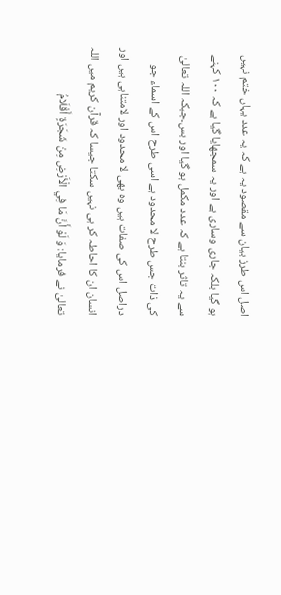اصل اس طرز بیان سے مقصود یہ ہے کہ یہ عدد یہاں ختم نہیں ہو گیا بلکہ جاری وساری ہے اور یہ سمجھایا گیا ہے کہ ۱۰۰ کہنے سے یہ تاثر بنتا ہے کہ عدد مکمل ہو گیا اور بس۔جبکہ اللہ تعالیٰ کی ذات جس طرح لا محدود ہے اسی طرح اس کے اسماء جو دراصل اس کی صفات ہیں وہ بھی لا محدود اور لامتناہی ہیں اور انسان ان کا احاطہ کر ہی نہیں سکتا جیسا کہ قرآن کریم میں اللہ تعالیٰ نے فرمایا: وَ لَوْ أَنَّ مَا فِي الْأَرْضِ مِنْ شَجَرَةٍ أَقْلَامُ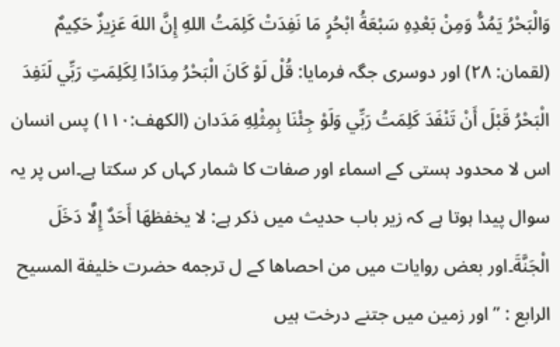وَالْبَحْرُ يَمُدُّ وَمِنْ بَعْدِهِ سَبْعَةُ ابْحُرٍ مَا نَفِدَتْ كَلِمَتُ اللهِ إِنَّ اللهَ عَزِيزٌ حَكِيمٌ (لقمان: ۲۸) اور دوسری جگہ فرمایا: قُلْ لَوْ كَانَ الْبَحْرُ مِدَادًا لِكَلِمَتِ رَبِّي لَنَفِدَ الْبَحْرُ قَبْلَ أَنْ تَنْفَدَ كَلِمَتُ رَبِّي وَلَوْ جِئْنَا بِمِثْلِهِ مَدَدان (الكهف:۱۱۰) پس انسان اس لا محدود ہستی کے اسماء اور صفات کا شمار کہاں کر سکتا ہے۔اس پر یہ سوال پیدا ہوتا ہے کہ زیر باب حدیث میں ذکر ہے: لا يخفظهَا أَحَدٌ إِلَّا دَخَلَ الْجَنَّةَ۔اور بعض روایات میں من احصاها کے ل ترجمه حضرت خليفة المسيح الرابع : ” اور زمین میں جتنے درخت ہیں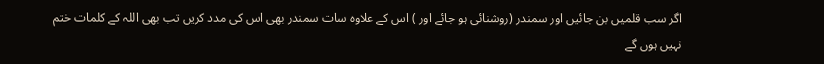اگر سب قلمیں بن جائیں اور سمندر (روشنائی ہو جائے اور ) اس کے علاوہ سات سمندر بھی اس کی مدد کریں تب بھی اللہ کے کلمات ختم نہیں ہوں گے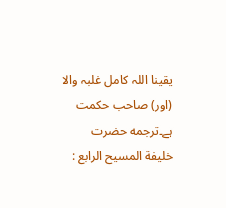یقینا اللہ کامل غلبہ والا (اور) صاحب حکمت ہے۔ترجمه حضرت خلیفة المسیح الرابع :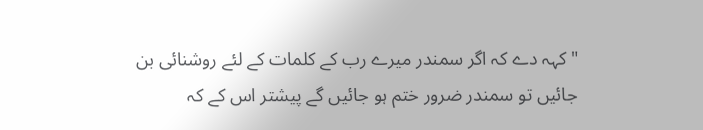" کہہ دے کہ اگر سمندر میرے رب کے کلمات کے لئے روشنائی بن جائیں تو سمندر ضرور ختم ہو جائیں گے پیشتر اس کے کہ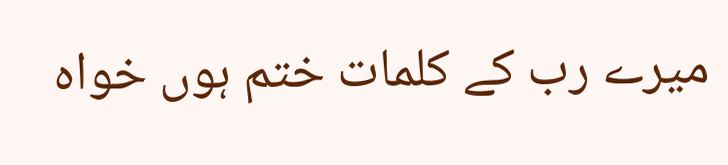میرے رب کے کلمات ختم ہوں خواہ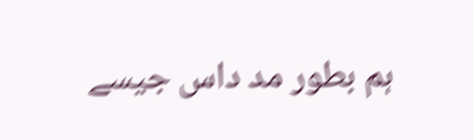ہم بطور مد داس جیسے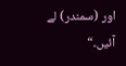اور (سمندر) لے آئیں۔“